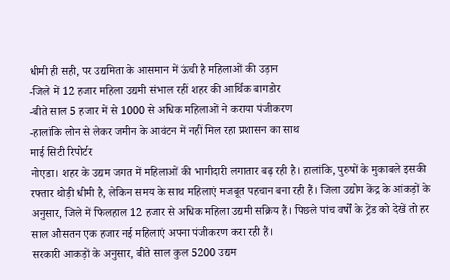धीमी ही सही, पर उद्यमिता के आसमान में ऊंची है महिलाओं की उड़ान
-जिले में 12 हजार महिला उद्यमी संभाल रहीं शहर की आर्थिक बागडोर
-बीते साल 5 हजार में से 1000 से अधिक महिलाओं ने कराया पंजीकरण
-हालांकि लोन से लेकर जमीन के आवंटन में नहीं मिल रहा प्रशासन का साथ
माई सिटी रिपोर्टर
नोएडा। शहर के उद्यम जगत में महिलाओं की भागीदारी लगातार बढ़ रही है। हालांकि, पुरुषों के मुकाबले इसकी रफ्तार थोड़ी धीमी है, लेकिन समय के साथ महिलाएं मजबूत पहचान बना रही हैं। जिला उद्योग केंद्र के आंकड़ों के अनुसार, जिले में फिलहाल 12 हजार से अधिक महिला उद्यमी सक्रिय हैं। पिछले पांच वर्षों के ट्रेंड को देखें तो हर साल औसतन एक हजार नई महिलाएं अपना पंजीकरण करा रही हैं।
सरकारी आकड़ों के अनुसार, बीते साल कुल 5200 उद्यम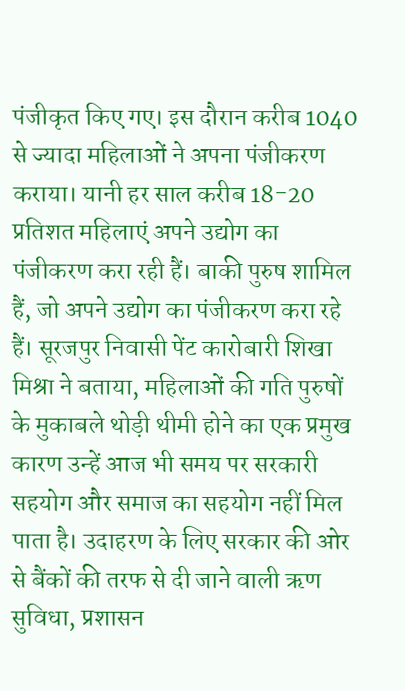पंजीकृत किए गए। इस दौरान करीब 1040 से ज्यादा महिलाओं ने अपना पंजीकरण कराया। यानी हर साल करीब 18-20 प्रतिशत महिलाएं अपने उद्योग का पंजीकरण करा रही हैं। बाकी पुरुष शामिल हैं, जो अपने उद्योग का पंजीकरण करा रहे हैं। सूरजपुर निवासी पेंट कारोबारी शिखा मिश्रा ने बताया, महिलाओं की गति पुरुषों के मुकाबले थोड़ी थीमी होने का एक प्रमुख कारण उन्हें आज भी समय पर सरकारी सहयोग और समाज का सहयोग नहीं मिल पाता है। उदाहरण के लिए सरकार की ओर से बैंकों की तरफ से दी जाने वाली ऋण सुविधा, प्रशासन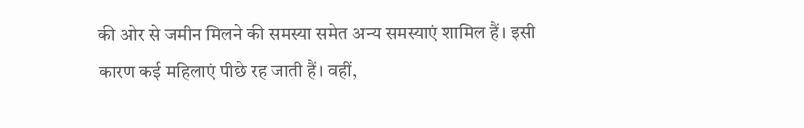की ओर से जमीन मिलने की समस्या समेत अन्य समस्याएं शामिल हैं। इसी कारण कई महिलाएं पीछे रह जाती हैं। वहीं,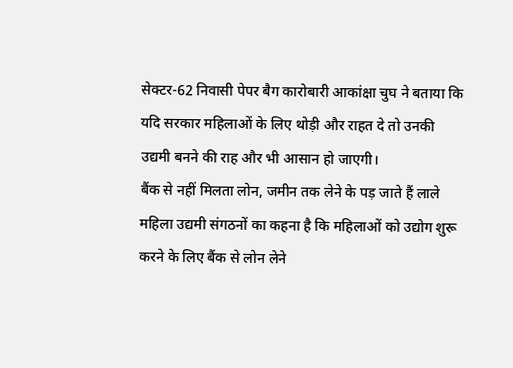सेक्टर-62 निवासी पेपर बैग कारोबारी आकांक्षा चुघ ने बताया कि यदि सरकार महिलाओं के लिए थोड़ी और राहत दे तो उनकी उद्यमी बनने की राह और भी आसान हो जाएगी।
बैंक से नहीं मिलता लोन, जमीन तक लेने के पड़ जाते हैं लाले
महिला उद्यमी संगठनों का कहना है कि महिलाओं को उद्योग शुरू करने के लिए बैंक से लोन लेने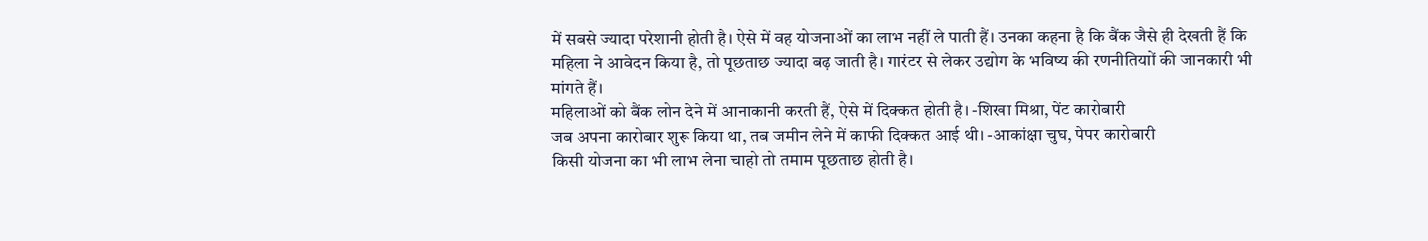में सबसे ज्यादा परेशानी होती है। ऐसे में वह योजनाओं का लाभ नहीं ले पाती हैं। उनका कहना है कि बैंक जैसे ही देखती हैं कि महिला ने आवेदन किया है, तो पूछताछ ज्यादा बढ़ जाती है। गारंटर से लेकर उद्योग के भविष्य की रणनीतियाों की जानकारी भी मांगते हैं।
महिलाओं को बैंक लोन देने में आनाकानी करती हैं, ऐसे में दिक्कत होती है। -शिखा मिश्रा, पेंट कारोबारी
जब अपना कारोबार शुरू किया था, तब जमीन लेने में काफी दिक्कत आई थी। -आकांक्षा चुघ, पेपर कारोबारी
किसी योजना का भी लाभ लेना चाहो तो तमाम पूछताछ होती है।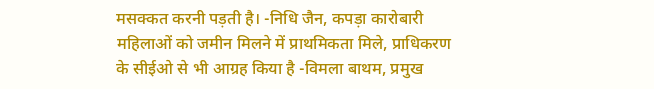मसक्कत करनी पड़ती है। -निधि जैन, कपड़ा कारोबारी
महिलाओं को जमीन मिलने में प्राथमिकता मिले, प्राधिकरण के सीईओ से भी आग्रह किया है -विमला बाथम, प्रमुख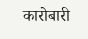कारोबारी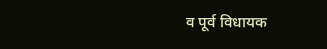व पूर्व विधायक